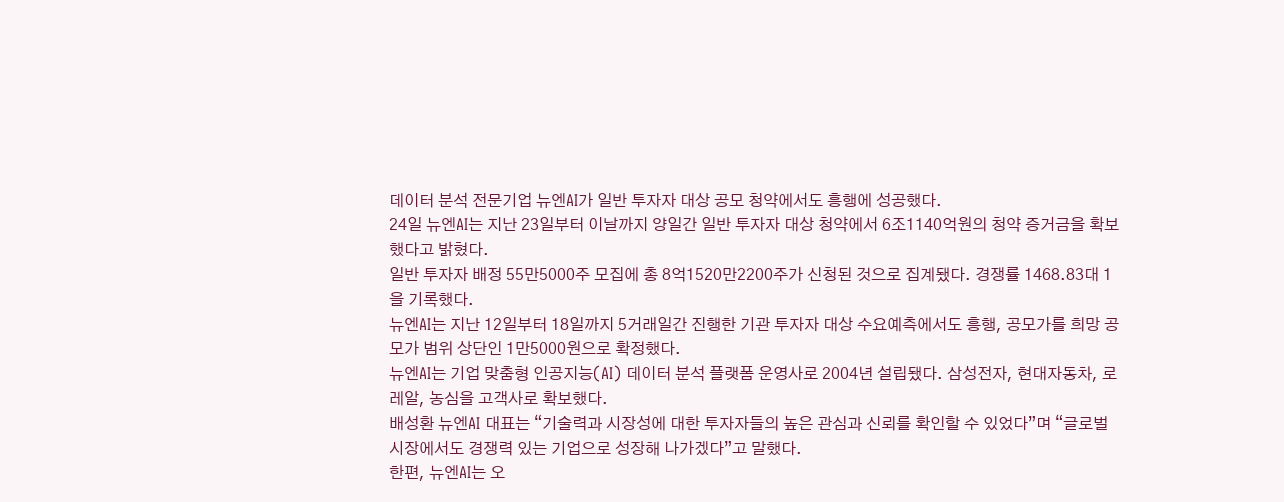데이터 분석 전문기업 뉴엔AI가 일반 투자자 대상 공모 청약에서도 흥행에 성공했다.
24일 뉴엔AI는 지난 23일부터 이날까지 양일간 일반 투자자 대상 청약에서 6조1140억원의 청약 증거금을 확보했다고 밝혔다.
일반 투자자 배정 55만5000주 모집에 총 8억1520만2200주가 신청된 것으로 집계됐다. 경쟁률 1468.83대 1을 기록했다.
뉴엔AI는 지난 12일부터 18일까지 5거래일간 진행한 기관 투자자 대상 수요예측에서도 흥행, 공모가를 희망 공모가 범위 상단인 1만5000원으로 확정했다.
뉴엔AI는 기업 맞춤형 인공지능(AI) 데이터 분석 플랫폼 운영사로 2004년 설립됐다. 삼성전자, 현대자동차, 로레알, 농심을 고객사로 확보했다.
배성환 뉴엔AI 대표는 “기술력과 시장성에 대한 투자자들의 높은 관심과 신뢰를 확인할 수 있었다”며 “글로벌 시장에서도 경쟁력 있는 기업으로 성장해 나가겠다”고 말했다.
한편, 뉴엔AI는 오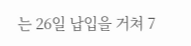는 26일 납입을 거쳐 7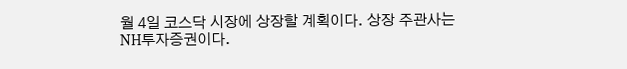월 4일 코스닥 시장에 상장할 계획이다. 상장 주관사는 NH투자증권이다.